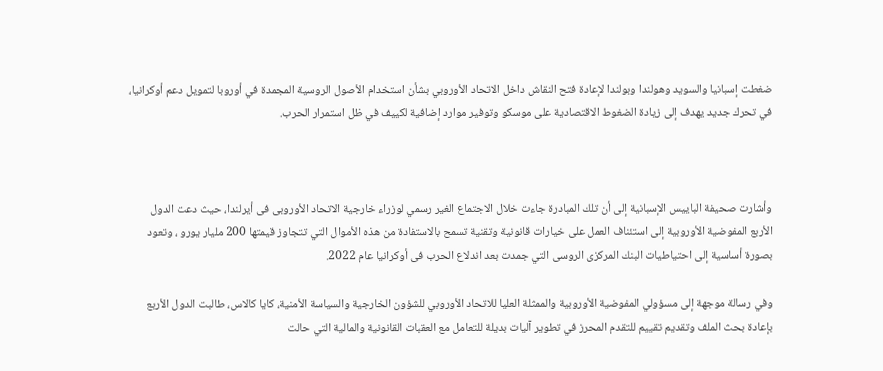ضغطت إسبانيا والسويد وهولندا وبولندا لإعادة فتح النقاش داخل الاتحاد الأوروبي بشأن استخدام الأصول الروسية المجمدة في أوروبا لتمويل دعم أوكرانيا، في تحرك جديد يهدف إلى زيادة الضغوط الاقتصادية على موسكو وتوفير موارد إضافية لكييف في ظل استمرار الحرب.



وأشارت صحيفة الباييس الإسبانية إلى أن تلك المبادرة جاءت خلال الاجتماع الغير رسمي لوزراء خارجية الاتحاد الأوروبى فى أيرلندا، حيث دعت الدول الأربع المفوضية الأوروبية إلى استئناف العمل على خيارات قانونية وتقنية تسمح بالاستفادة من هذه الأموال التي تتجاوز قيمتها 200 مليار يورو ، وتعود بصورة أساسية إلى احتياطيات البنك المركزى الروسى التي جمدت بعد اندلاع الحرب فى أوكرانيا عام 2022.

وفي رسالة موجهة إلى مسؤولي المفوضية الأوروبية والممثلة العليا للاتحاد الأوروبي للشؤون الخارجية والسياسة الأمنية، كايا كالاس، طالبت الدول الأربع بإعادة بحث الملف وتقديم تقييم للتقدم المحرز في تطوير آليات بديلة للتعامل مع العقبات القانونية والمالية التي حالت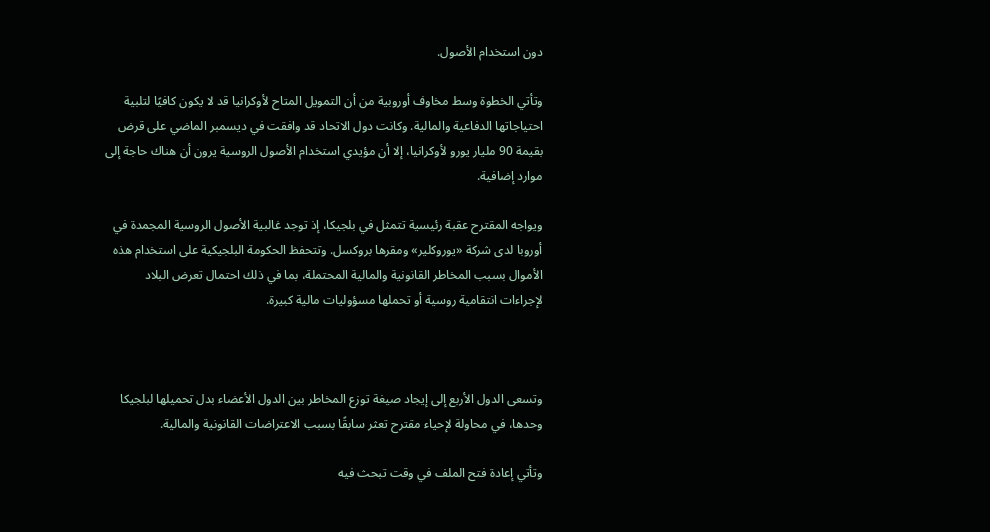دون استخدام الأصول.

وتأتي الخطوة وسط مخاوف أوروبية من أن التمويل المتاح لأوكرانيا قد لا يكون كافيًا لتلبية احتياجاتها الدفاعية والمالية. وكانت دول الاتحاد قد وافقت في ديسمبر الماضي على قرض بقيمة 90 مليار يورو لأوكرانيا، إلا أن مؤيدي استخدام الأصول الروسية يرون أن هناك حاجة إلى موارد إضافية.

ويواجه المقترح عقبة رئيسية تتمثل في بلجيكا، إذ توجد غالبية الأصول الروسية المجمدة في أوروبا لدى شركة «يوروكلير» ومقرها بروكسل. وتتحفظ الحكومة البلجيكية على استخدام هذه الأموال بسبب المخاطر القانونية والمالية المحتملة، بما في ذلك احتمال تعرض البلاد لإجراءات انتقامية روسية أو تحملها مسؤوليات مالية كبيرة.



وتسعى الدول الأربع إلى إيجاد صيغة توزع المخاطر بين الدول الأعضاء بدل تحميلها لبلجيكا وحدها، في محاولة لإحياء مقترح تعثر سابقًا بسبب الاعتراضات القانونية والمالية.

وتأتي إعادة فتح الملف في وقت تبحث فيه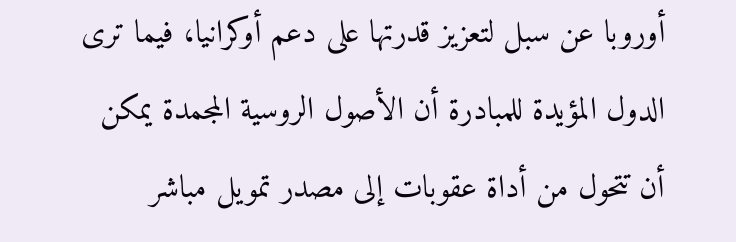أوروبا عن سبل لتعزيز قدرتها على دعم أوكرانيا، فيما ترى الدول المؤيدة للمبادرة أن الأصول الروسية المجمدة يمكن أن تتحول من أداة عقوبات إلى مصدر تمويل مباشر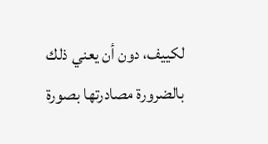لكييف، دون أن يعني ذلك بالضرورة مصادرتها بصورة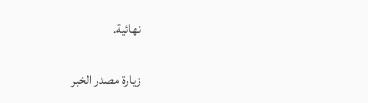نهائية.

زيارة مصدر الخبر